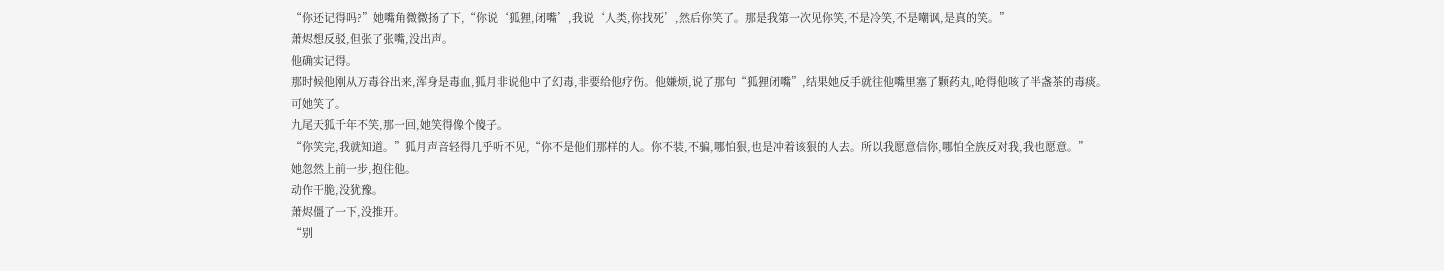“你还记得吗?”她嘴角微微扬了下,“你说‘狐狸,闭嘴’,我说‘人类,你找死’,然后你笑了。那是我第一次见你笑,不是冷笑,不是嘲讽,是真的笑。”
萧烬想反驳,但张了张嘴,没出声。
他确实记得。
那时候他刚从万毒谷出来,浑身是毒血,狐月非说他中了幻毒,非要给他疗伤。他嫌烦,说了那句“狐狸闭嘴”,结果她反手就往他嘴里塞了颗药丸,呛得他咳了半盏茶的毒痰。
可她笑了。
九尾天狐千年不笑,那一回,她笑得像个傻子。
“你笑完,我就知道。”狐月声音轻得几乎听不见,“你不是他们那样的人。你不装,不骗,哪怕狠,也是冲着该狠的人去。所以我愿意信你,哪怕全族反对我,我也愿意。”
她忽然上前一步,抱住他。
动作干脆,没犹豫。
萧烬僵了一下,没推开。
“别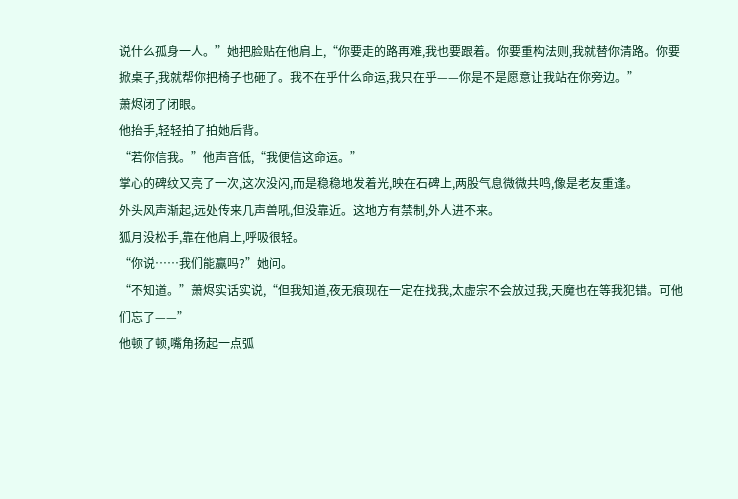说什么孤身一人。”她把脸贴在他肩上,“你要走的路再难,我也要跟着。你要重构法则,我就替你清路。你要掀桌子,我就帮你把椅子也砸了。我不在乎什么命运,我只在乎——你是不是愿意让我站在你旁边。”
萧烬闭了闭眼。
他抬手,轻轻拍了拍她后背。
“若你信我。”他声音低,“我便信这命运。”
掌心的碑纹又亮了一次,这次没闪,而是稳稳地发着光,映在石碑上,两股气息微微共鸣,像是老友重逢。
外头风声渐起,远处传来几声兽吼,但没靠近。这地方有禁制,外人进不来。
狐月没松手,靠在他肩上,呼吸很轻。
“你说……我们能赢吗?”她问。
“不知道。”萧烬实话实说,“但我知道,夜无痕现在一定在找我,太虚宗不会放过我,天魔也在等我犯错。可他们忘了——”
他顿了顿,嘴角扬起一点弧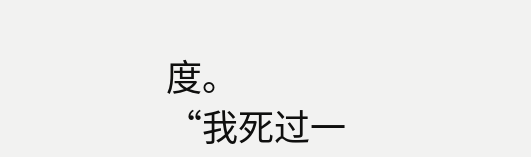度。
“我死过一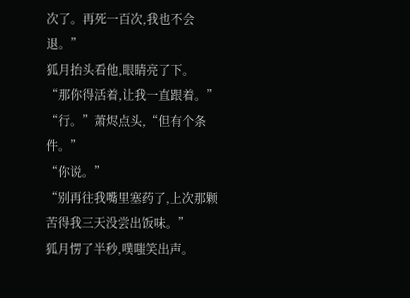次了。再死一百次,我也不会退。”
狐月抬头看他,眼睛亮了下。
“那你得活着,让我一直跟着。”
“行。”萧烬点头,“但有个条件。”
“你说。”
“别再往我嘴里塞药了,上次那颗苦得我三天没尝出饭味。”
狐月愣了半秒,噗嗤笑出声。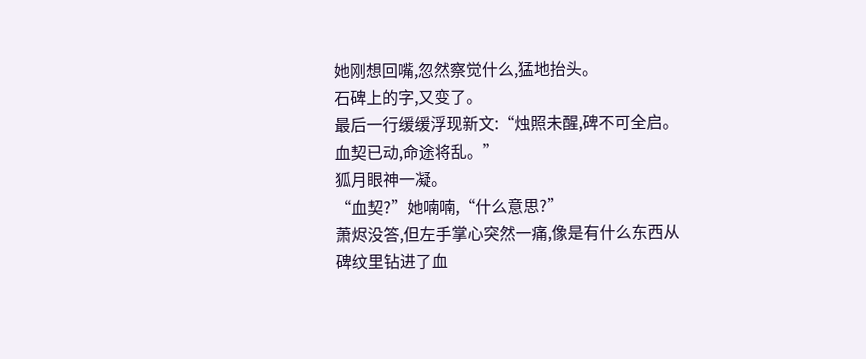她刚想回嘴,忽然察觉什么,猛地抬头。
石碑上的字,又变了。
最后一行缓缓浮现新文:“烛照未醒,碑不可全启。血契已动,命途将乱。”
狐月眼神一凝。
“血契?”她喃喃,“什么意思?”
萧烬没答,但左手掌心突然一痛,像是有什么东西从碑纹里钻进了血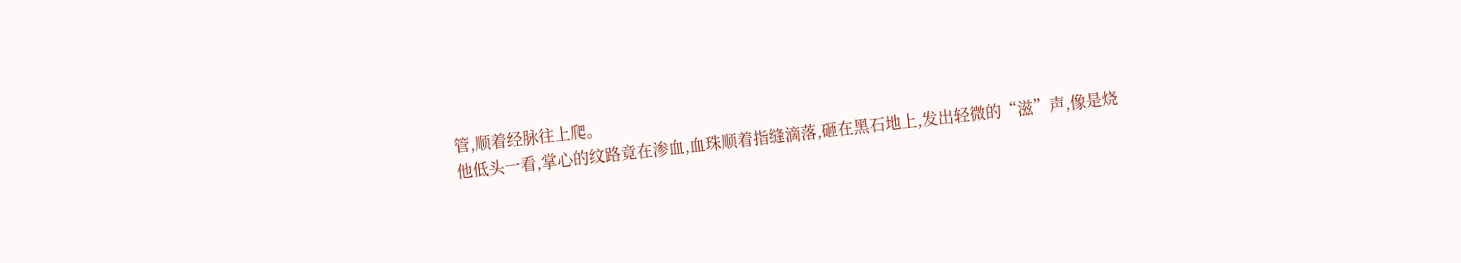管,顺着经脉往上爬。
他低头一看,掌心的纹路竟在渗血,血珠顺着指缝滴落,砸在黑石地上,发出轻微的“滋”声,像是烧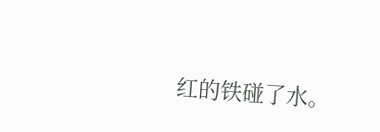红的铁碰了水。